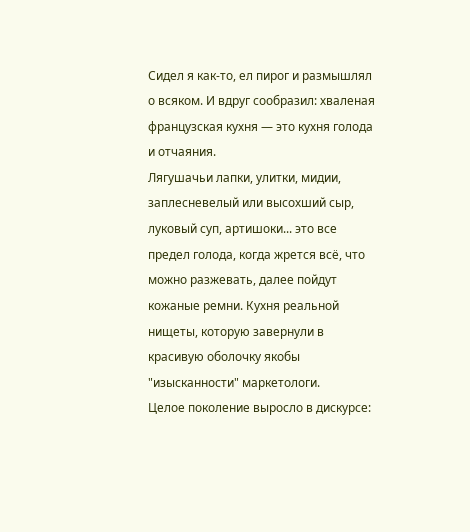Сидел я как-то, ел пирог и размышлял о всяком. И вдруг сообразил: хваленая французская кухня — это кухня голода и отчаяния.
Лягушачьи лапки, улитки, мидии, заплесневелый или высохший сыр, луковый суп, артишоки... это все предел голода, когда жрется всё, что можно разжевать, далее пойдут кожаные ремни. Кухня реальной нищеты, которую завернули в красивую оболочку якобы "изысканности" маркетологи.
Целое поколение выросло в дискурсе: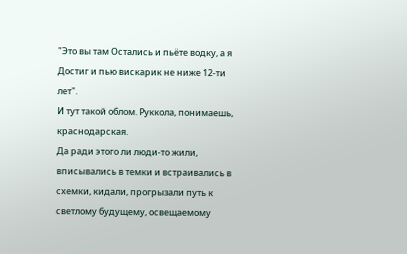"Это вы там Остались и пьёте водку, а я Достиг и пью вискарик не ниже 12-ти лет".
И тут такой облом. Руккола, понимаешь, краснодарская.
Да ради этого ли люди-то жили, вписывались в темки и встраивались в схемки, кидали, прогрызали путь к светлому будущему, освещаемому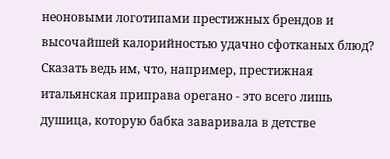неоновыми логотипами престижных брендов и высочайшей калорийностью удачно сфотканых блюд?
Сказать ведь им, что, например, престижная итальянская приправа орегано - это всего лишь душица, которую бабка заваривала в детстве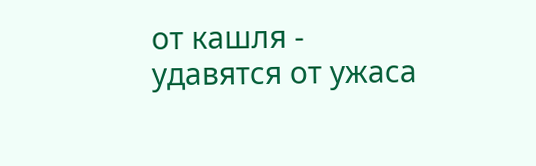от кашля - удавятся от ужаса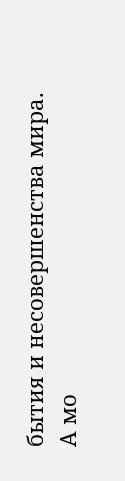бытия и несовершенства мира.
А мо